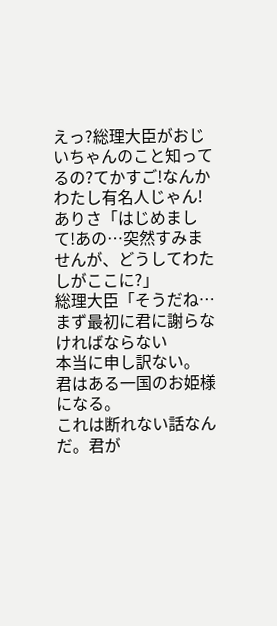えっ?総理大臣がおじいちゃんのこと知ってるの?てかすご!なんかわたし有名人じゃん!
ありさ「はじめまして!あの…突然すみませんが、どうしてわたしがここに?」
総理大臣「そうだね…
まず最初に君に謝らなければならない
本当に申し訳ない。
君はある一国のお姫様になる。
これは断れない話なんだ。君が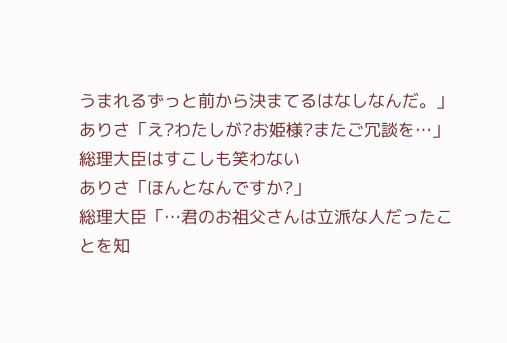うまれるずっと前から決まてるはなしなんだ。」
ありさ「え?わたしが?お姫様?またご冗談を…」
総理大臣はすこしも笑わない
ありさ「ほんとなんですか?」
総理大臣「…君のお祖父さんは立派な人だったことを知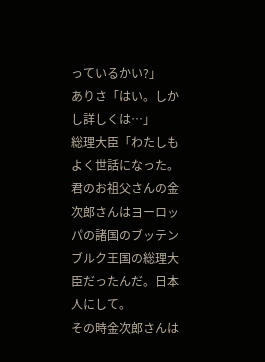っているかい?」
ありさ「はい。しかし詳しくは…」
総理大臣「わたしもよく世話になった。
君のお祖父さんの金次郎さんはヨーロッパの諸国のブッテンブルク王国の総理大臣だったんだ。日本人にして。
その時金次郎さんは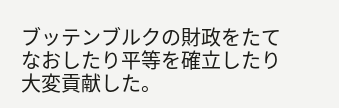ブッテンブルクの財政をたてなおしたり平等を確立したり大変貢献した。